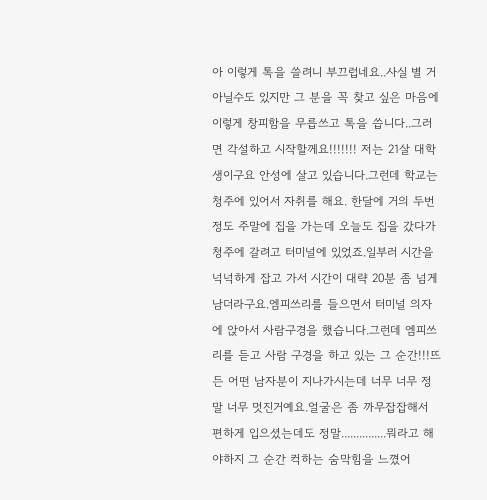아 이렇게 톡을 쓸려니 부끄럽네요..사실 별 거 아닐수도 있지만 그 분을 꼭 찾고 싶은 마음에이렇게 창피함을 무릅쓰고 톡을 씁니다..그러면 각설하고 시작할께요!!!!!!! 저는 21살 대학생이구요 안성에 살고 있습니다.그런데 학교는 청주에 있어서 자취를 해요. 한달에 거의 두번 정도 주말에 집을 가는데 오늘도 집을 갔다가 청주에 갈려고 터미널에 있었죠.일부러 시간을 넉넉하게 잡고 가서 시간이 대략 20분 좀 넘게 남더라구요.엠피쓰리를 들으면서 터미널 의자에 앉아서 사람구경을 했습니다.그런데 엠피쓰리를 듣고 사람 구경을 하고 있는 그 순간!!!뜨든 어떤 남자분이 지나가시는데 너무 너무 정말 너무 멋진거예요.얼굴은 좀 까무잡잡해서 편하게 입으셨는데도 정말...............뭐라고 해야하지 그 순간 컥하는 숨막힘을 느꼈어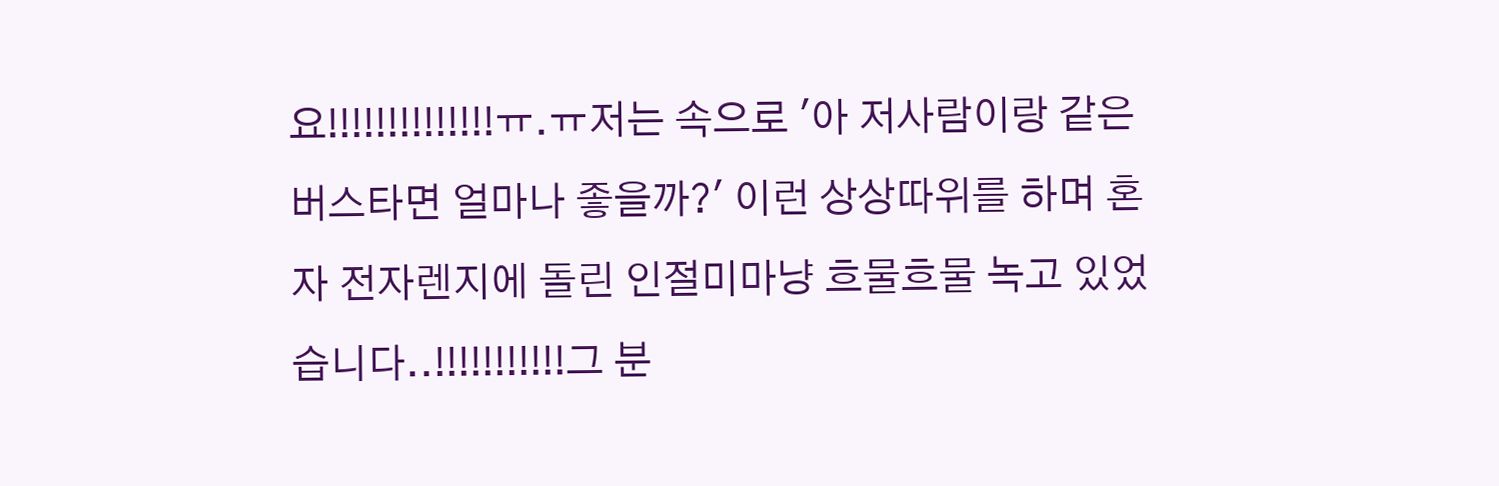요!!!!!!!!!!!!!!ㅠ.ㅠ저는 속으로 '아 저사람이랑 같은 버스타면 얼마나 좋을까?' 이런 상상따위를 하며 혼자 전자렌지에 돌린 인절미마냥 흐물흐물 녹고 있었습니다..!!!!!!!!!!!그 분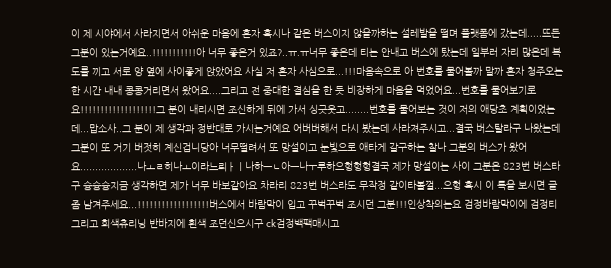이 제 시야에서 사라지면서 아쉬운 마음에 혼자 혹시나 같은 버스이지 않을까하는 설레발을 떨며 플랫폼에 갔는데.....뜨든그분이 있는거예요..!!!!!!!!!!!아 너무 좋은거 있죠?..ㅠ.ㅠ너무 좋은데 티는 안내고 버스에 탔는데 일부러 자리 많은데 복도를 끼고 서로 양 옆에 사이좋게 앉았어요 사실 저 혼자 사심으로...!!!마음속으로 아 번호를 물어볼까 말까 혼자 청주오는 한 시간 내내 콩콩거리면서 왔어요....그리고 전 중대한 결심을 한 듯 비장하게 마음을 먹었어요...번호를 물어보기로요!!!!!!!!!!!!!!!!!!!그 분이 내리시면 조신하게 뒤에 가서 싱긋웃고........번호를 물어보는 것이 저의 애당초 계획이었는데...맙소사..그 분이 제 생각과 정반대로 가시는거예요 어버버해서 다시 봤는데 사라져주시고...결국 버스탈라구 나왔는데 그분이 또 거기 버젓히 계신겁니당아 너무떨려서 또 망설이고 눈빛으로 애타게 갈구하는 찰나 그분의 버스가 왔어요...................나ㅗㄹ히나ㅗ이라느릐ㅏㅣ나하ㅡㄴ아ㅡ나ㅜ루하으헝헝헝결국 제가 망설이는 사이 그분은 823번 버스타구 슝슝슝지금 생각하면 제가 너무 바보같아요 차라리 823번 버스라도 무작정 같이타볼껄...으헝 혹시 이 톡을 보시면 글 좀 남겨주세요...!!!!!!!!!!!!!!!!!!버스에서 바람막이 입고 꾸벅꾸벅 조시던 그분!!!인상착의는요 검정바람막이에 검정티 그리고 회색츄리닝 반바지에 흰색 조던신으시구 ck검정백팩매시고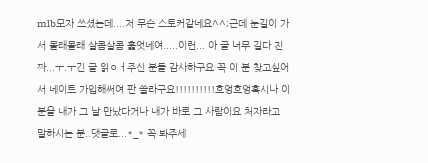mlb모자 쓰셨는데....저 무슨 스토커같네요^^;근데 눈길이 가서 몰래몰래 살콤살콤 훑엇네여.....이런... 아 글 너무 길다 진짜...ㅜ.ㅜ긴 글 읽ㅇㅓ주신 분들 감사하구요 꼭 이 분 찾고싶어서 네이트 가입해써여 판 쓸라구요!!!!!!!!!!흐엉흐엉혹시나 이분을 내가 그 날 만났다거나 내가 바로 그 사람이요 처자라고 말하시는 분..댓글로...*_* 꼭 봐주세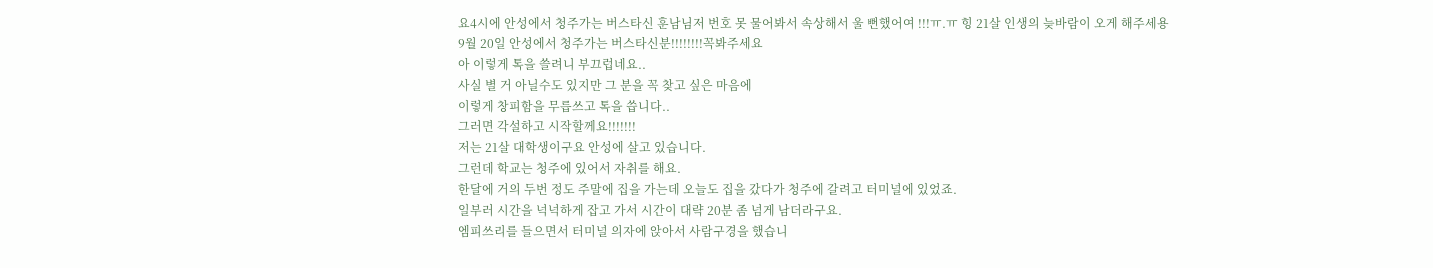요4시에 안성에서 청주가는 버스타신 훈남님저 번호 못 물어봐서 속상해서 울 뻔했어여 !!!ㅠ.ㅠ 힝 21살 인생의 늦바람이 오게 해주세용
9월 20일 안성에서 청주가는 버스타신분!!!!!!!!꼭봐주세요
아 이렇게 톡을 쓸려니 부끄럽네요..
사실 별 거 아닐수도 있지만 그 분을 꼭 찾고 싶은 마음에
이렇게 창피함을 무릅쓰고 톡을 씁니다..
그러면 각설하고 시작할께요!!!!!!!
저는 21살 대학생이구요 안성에 살고 있습니다.
그런데 학교는 청주에 있어서 자취를 해요.
한달에 거의 두번 정도 주말에 집을 가는데 오늘도 집을 갔다가 청주에 갈려고 터미널에 있었죠.
일부러 시간을 넉넉하게 잡고 가서 시간이 대략 20분 좀 넘게 남더라구요.
엠피쓰리를 들으면서 터미널 의자에 앉아서 사람구경을 했습니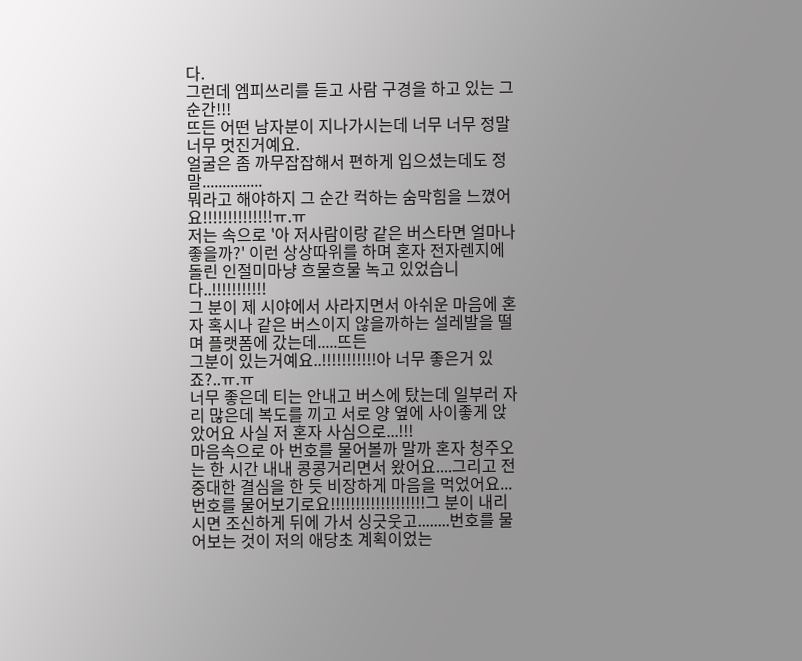다.
그런데 엠피쓰리를 듣고 사람 구경을 하고 있는 그 순간!!!
뜨든 어떤 남자분이 지나가시는데 너무 너무 정말 너무 멋진거예요.
얼굴은 좀 까무잡잡해서 편하게 입으셨는데도 정말...............
뭐라고 해야하지 그 순간 컥하는 숨막힘을 느꼈어요!!!!!!!!!!!!!!ㅠ.ㅠ
저는 속으로 '아 저사람이랑 같은 버스타면 얼마나 좋을까?' 이런 상상따위를 하며 혼자 전자렌지에 돌린 인절미마냥 흐물흐물 녹고 있었습니다..!!!!!!!!!!!
그 분이 제 시야에서 사라지면서 아쉬운 마음에 혼자 혹시나 같은 버스이지 않을까하는 설레발을 떨며 플랫폼에 갔는데.....뜨든
그분이 있는거예요..!!!!!!!!!!!아 너무 좋은거 있죠?..ㅠ.ㅠ
너무 좋은데 티는 안내고 버스에 탔는데 일부러 자리 많은데 복도를 끼고 서로 양 옆에 사이좋게 앉았어요 사실 저 혼자 사심으로...!!!
마음속으로 아 번호를 물어볼까 말까 혼자 청주오는 한 시간 내내 콩콩거리면서 왔어요....그리고 전 중대한 결심을 한 듯 비장하게 마음을 먹었어요...
번호를 물어보기로요!!!!!!!!!!!!!!!!!!!그 분이 내리시면 조신하게 뒤에 가서 싱긋웃고........번호를 물어보는 것이 저의 애당초 계획이었는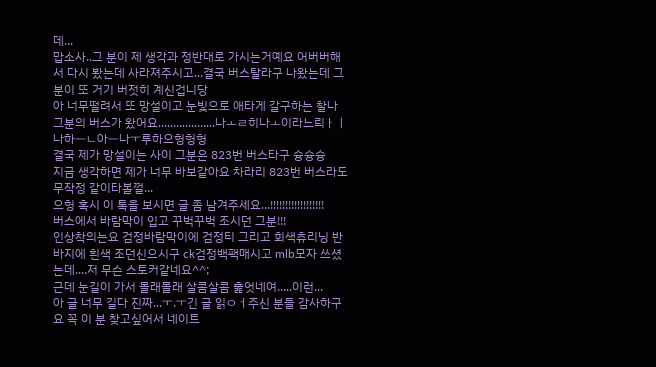데...
맙소사..그 분이 제 생각과 정반대로 가시는거예요 어버버해서 다시 봤는데 사라져주시고...결국 버스탈라구 나왔는데 그분이 또 거기 버젓히 계신겁니당
아 너무떨려서 또 망설이고 눈빛으로 애타게 갈구하는 찰나 그분의 버스가 왔어요...................나ㅗㄹ히나ㅗ이라느릐ㅏㅣ나하ㅡㄴ아ㅡ나ㅜ루하으헝헝헝
결국 제가 망설이는 사이 그분은 823번 버스타구 슝슝슝
지금 생각하면 제가 너무 바보같아요 차라리 823번 버스라도 무작정 같이타볼껄...
으헝 혹시 이 톡을 보시면 글 좀 남겨주세요...!!!!!!!!!!!!!!!!!!
버스에서 바람막이 입고 꾸벅꾸벅 조시던 그분!!!
인상착의는요 검정바람막이에 검정티 그리고 회색츄리닝 반바지에 흰색 조던신으시구 ck검정백팩매시고 mlb모자 쓰셨는데....저 무슨 스토커같네요^^;
근데 눈길이 가서 몰래몰래 살콤살콤 훑엇네여.....이런...
아 글 너무 길다 진짜...ㅜ.ㅜ긴 글 읽ㅇㅓ주신 분들 감사하구요 꼭 이 분 찾고싶어서 네이트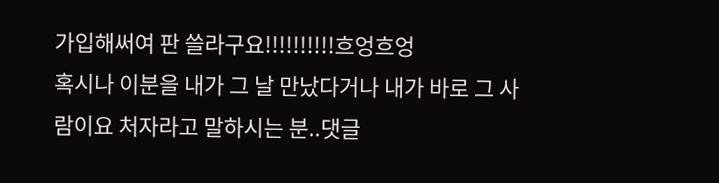가입해써여 판 쓸라구요!!!!!!!!!!흐엉흐엉
혹시나 이분을 내가 그 날 만났다거나 내가 바로 그 사람이요 처자라고 말하시는 분..댓글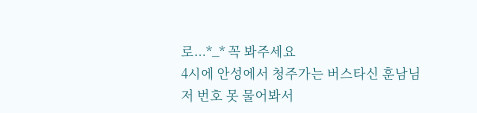로...*_* 꼭 봐주세요
4시에 안성에서 청주가는 버스타신 훈남님
저 번호 못 물어봐서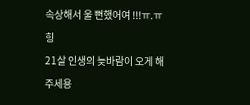속상해서 울 뻔했어여 !!!ㅠ.ㅠ 힝
21살 인생의 늦바람이 오게 해주세용